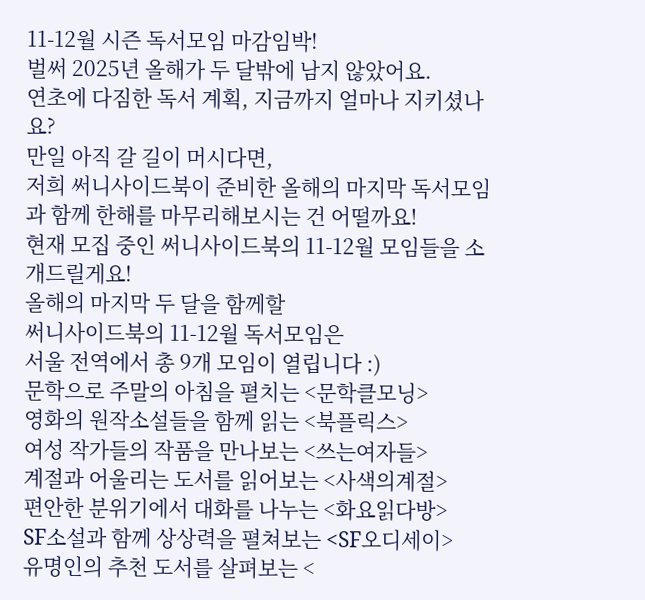11-12월 시즌 독서모임 마감임박!
벌써 2025년 올해가 두 달밖에 남지 않았어요.
연초에 다짐한 독서 계획, 지금까지 얼마나 지키셨나요?
만일 아직 갈 길이 머시다면,
저희 써니사이드북이 준비한 올해의 마지막 독서모임과 함께 한해를 마무리해보시는 건 어떨까요!
현재 모집 중인 써니사이드북의 11-12월 모임들을 소개드릴게요!
올해의 마지막 두 달을 함께할
써니사이드북의 11-12월 독서모임은
서울 전역에서 총 9개 모임이 열립니다 :)
문학으로 주말의 아침을 펼치는 <문학클모닝>
영화의 원작소설들을 함께 읽는 <북플릭스>
여성 작가들의 작품을 만나보는 <쓰는여자들>
계절과 어울리는 도서를 읽어보는 <사색의계절>
편안한 분위기에서 대화를 나누는 <화요읽다방>
SF소설과 함께 상상력을 펼쳐보는 <SF오디세이>
유명인의 추천 도서를 살펴보는 <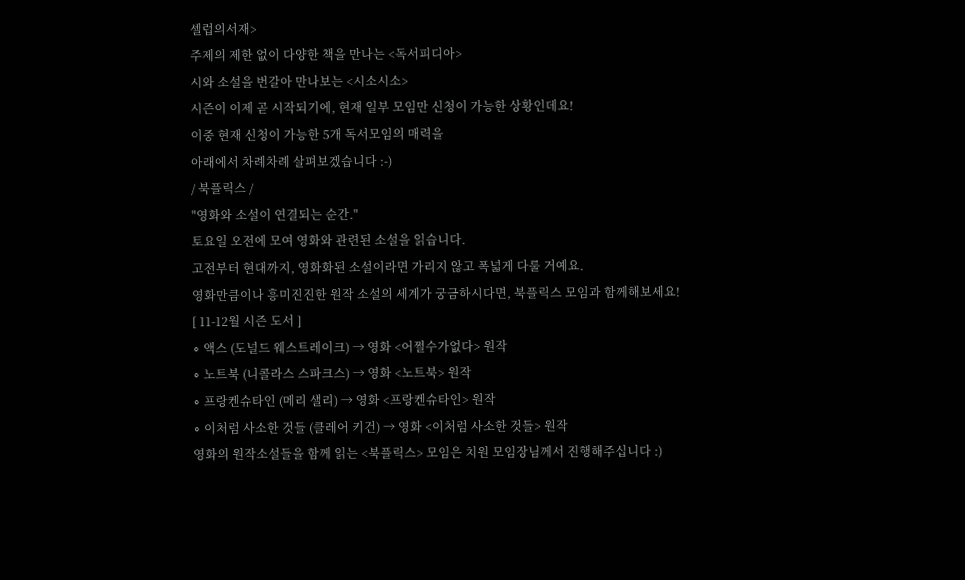셀럽의서재>
주제의 제한 없이 다양한 책을 만나는 <독서피디아>
시와 소설을 번갈아 만나보는 <시소시소>
시즌이 이제 곧 시작되기에, 현재 일부 모임만 신청이 가능한 상황인데요!
이중 현재 신청이 가능한 5개 독서모임의 매력을
아래에서 차례차례 살펴보겠습니다 :-)
/ 북플릭스 /
"영화와 소설이 연결되는 순간."
토요일 오전에 모여 영화와 관련된 소설을 읽습니다.
고전부터 현대까지, 영화화된 소설이라면 가리지 않고 폭넓게 다룰 거예요.
영화만큼이나 흥미진진한 원작 소설의 세계가 궁금하시다면, 북플릭스 모임과 함께해보세요!
[ 11-12월 시즌 도서 ]
∘ 액스 (도널드 웨스트레이크) → 영화 <어쩔수가없다> 원작
∘ 노트북 (니콜라스 스파크스) → 영화 <노트북> 원작
∘ 프랑켄슈타인 (메리 샐리) → 영화 <프랑켄슈타인> 원작
∘ 이처럼 사소한 것들 (클레어 키건) → 영화 <이처럼 사소한 것들> 원작
영화의 원작소설들을 함께 읽는 <북플릭스> 모임은 치원 모임장님께서 진행해주십니다 :)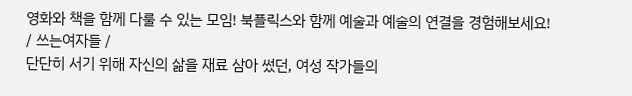영화와 책을 함께 다룰 수 있는 모임! 북플릭스와 함께 예술과 예술의 연결을 경험해보세요!
/ 쓰는여자들 /
단단히 서기 위해 자신의 삶을 재료 삼아 썼던, 여성 작가들의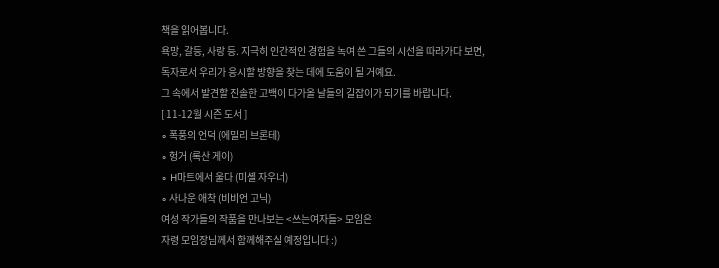책을 읽어봅니다.
욕망, 갈등, 사랑 등. 지극히 인간적인 경험을 녹여 쓴 그들의 시선을 따라가다 보면,
독자로서 우리가 응시할 방향을 찾는 데에 도움이 될 거예요.
그 속에서 발견할 진솔한 고백이 다가올 날들의 길잡이가 되기를 바랍니다.
[ 11-12월 시즌 도서 ]
∘ 폭풍의 언덕 (에밀리 브론테)
∘ 헝거 (록산 게이)
∘ H마트에서 울다 (미셸 자우너)
∘ 사나운 애착 (비비언 고닉)
여성 작가들의 작품을 만나보는 <쓰는여자들> 모임은
자령 모임장님께서 함께해주실 예정입니다 :)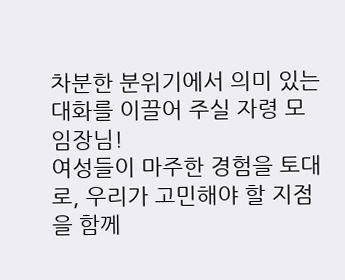차분한 분위기에서 의미 있는 대화를 이끌어 주실 자령 모임장님!
여성들이 마주한 경험을 토대로, 우리가 고민해야 할 지점을 함께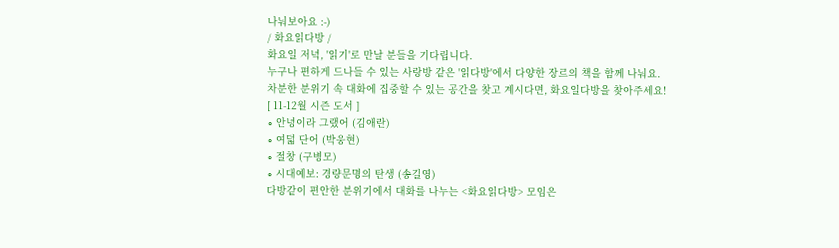나눠보아요 :-)
/ 화요읽다방 /
화요일 저녁, '읽기'로 만날 분들을 기다립니다.
누구나 편하게 드나들 수 있는 사랑방 같은 '읽다방'에서 다양한 장르의 책을 함께 나눠요.
차분한 분위기 속 대화에 집중할 수 있는 공간을 찾고 계시다면, 화요일다방을 찾아주세요!
[ 11-12월 시즌 도서 ]
∘ 안녕이라 그랬어 (김애란)
∘ 여덟 단어 (박웅현)
∘ 절창 (구병모)
∘ 시대예보: 경량문명의 탄생 (송길영)
다방같이 편안한 분위기에서 대화를 나누는 <화요읽다방> 모임은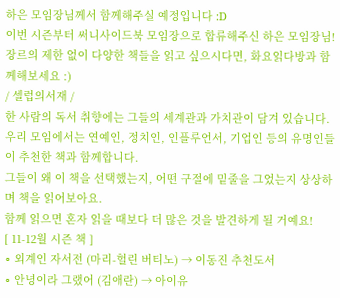하은 모임장님께서 함께해주실 예정입니다 :D
이번 시즌부터 써니사이드북 모임장으로 합류해주신 하은 모임장님!
장르의 제한 없이 다양한 책들을 읽고 싶으시다면, 화요읽다방과 함께해보세요 :)
/ 셀럽의서재 /
한 사람의 독서 취향에는 그들의 세계관과 가치관이 담겨 있습니다.
우리 모임에서는 연예인, 정치인, 인플루언서, 기업인 등의 유명인들이 추천한 책과 함께합니다.
그들이 왜 이 책을 선택했는지, 어떤 구절에 밑줄을 그었는지 상상하며 책을 읽어보아요.
함께 읽으면 혼자 읽을 때보다 더 많은 것을 발견하게 될 거예요!
[ 11-12월 시즌 책 ]
∘ 외계인 자서전 (마리-헐린 버티노) → 이동진 추천도서
∘ 안녕이라 그랬어 (김애란) → 아이유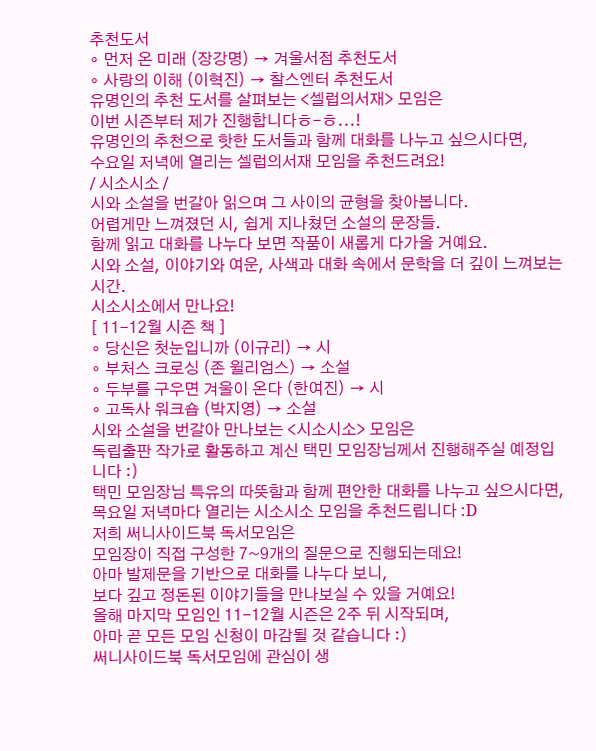추천도서
∘ 먼저 온 미래 (장강명) → 겨울서점 추천도서
∘ 사랑의 이해 (이혁진) → 찰스엔터 추천도서
유명인의 추천 도서를 살펴보는 <셀럽의서재> 모임은
이번 시즌부터 제가 진행합니다ㅎ-ㅎ...!
유명인의 추천으로 핫한 도서들과 함께 대화를 나누고 싶으시다면,
수요일 저녁에 열리는 셀럽의서재 모임을 추천드려요!
/ 시소시소 /
시와 소설을 번갈아 읽으며 그 사이의 균형을 찾아봅니다.
어렵게만 느껴졌던 시, 쉽게 지나쳤던 소설의 문장들.
함께 읽고 대화를 나누다 보면 작품이 새롭게 다가올 거예요.
시와 소설, 이야기와 여운, 사색과 대화 속에서 문학을 더 깊이 느껴보는 시간.
시소시소에서 만나요!
[ 11-12월 시즌 책 ]
∘ 당신은 첫눈입니까 (이규리) → 시
∘ 부처스 크로싱 (존 윌리엄스) → 소설
∘ 두부를 구우면 겨울이 온다 (한여진) → 시
∘ 고독사 워크숍 (박지영) → 소설
시와 소설을 번갈아 만나보는 <시소시소> 모임은
독립출판 작가로 활동하고 계신 택민 모임장님께서 진행해주실 예정입니다 :)
택민 모임장님 특유의 따뜻함과 함께 편안한 대화를 나누고 싶으시다면,
목요일 저녁마다 열리는 시소시소 모임을 추천드립니다 :D
저희 써니사이드북 독서모임은
모임장이 직접 구성한 7~9개의 질문으로 진행되는데요!
아마 발제문을 기반으로 대화를 나누다 보니,
보다 깊고 정돈된 이야기들을 만나보실 수 있을 거예요!
올해 마지막 모임인 11-12월 시즌은 2주 뒤 시작되며,
아마 곧 모든 모임 신청이 마감될 것 같습니다 :)
써니사이드북 독서모임에 관심이 생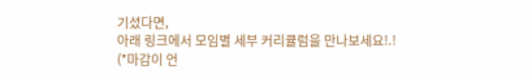기셨다면,
아래 링크에서 모임별 세부 커리큘럼을 만나보세요!.!
(*마감이 언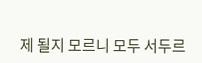제 될지 모르니 모두 서두르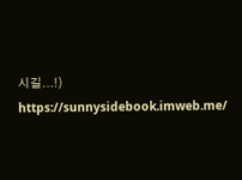시길...!)
https://sunnysidebook.imweb.me/